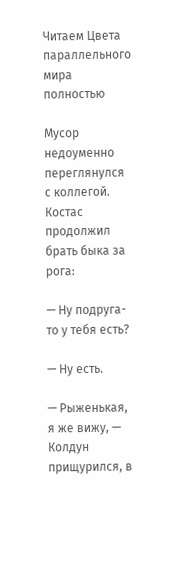Читаем Цвета параллельного мира полностью

Мусор недоуменно переглянулся с коллегой. Костас продолжил брать быка за рога:

— Ну подруга-то у тебя есть?

— Ну есть.

— Рыженькая, я же вижу, — Колдун прищурился, в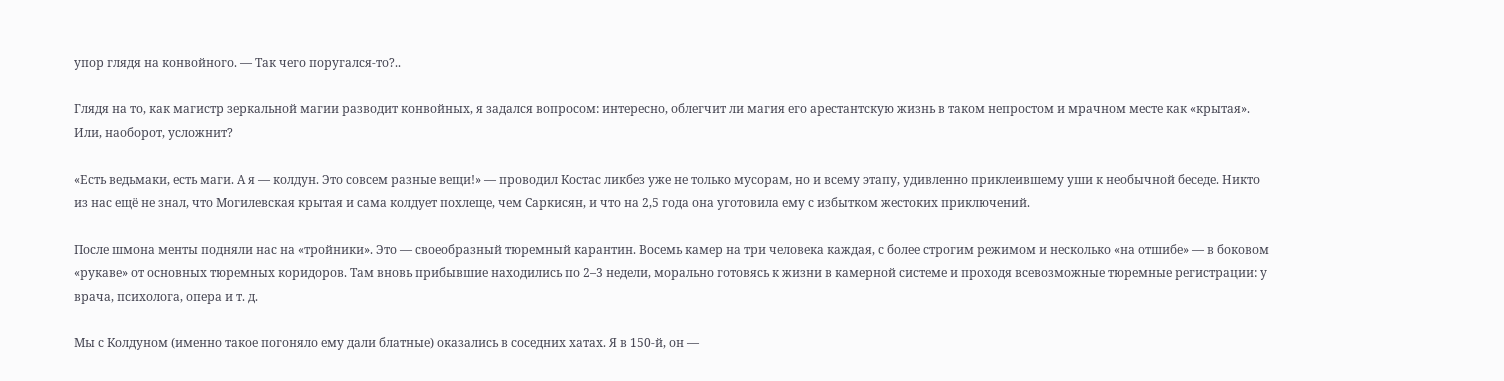упор глядя на конвойного. — Так чего поругался-то?..

Глядя на то, как магистр зеркальной магии разводит конвойных, я задался вопросом: интересно, облегчит ли магия его арестантскую жизнь в таком непростом и мрачном месте как «крытая». Или, наоборот, усложнит?

«Есть ведьмаки, есть маги. А я — колдун. Это совсем разные вещи!» — проводил Костас ликбез уже не только мусорам, но и всему этапу, удивленно приклеившему уши к необычной беседе. Никто из нас ещё не знал, что Могилевская крытая и сама колдует похлеще, чем Саркисян, и что на 2,5 года она уготовила ему с избытком жестоких приключений.

После шмона менты подняли нас на «тройники». Это — своеобразный тюремный карантин. Восемь камер на три человека каждая, с более строгим режимом и несколько «на отшибе» — в боковом «рукаве» от основных тюремных коридоров. Там вновь прибывшие находились по 2–3 недели, морально готовясь к жизни в камерной системе и проходя всевозможные тюремные регистрации: у врача, психолога, опера и т. д.

Мы с Колдуном (именно такое погоняло ему дали блатные) оказались в соседних хатах. Я в 150-й, он —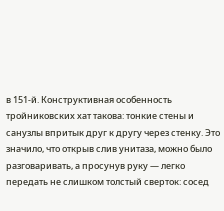в 151-й. Конструктивная особенность тройниковских хат такова: тонкие стены и санузлы впритык друг к другу через стенку. Это значило, что открыв слив унитаза, можно было разговаривать, а просунув руку — легко передать не слишком толстый сверток: сосед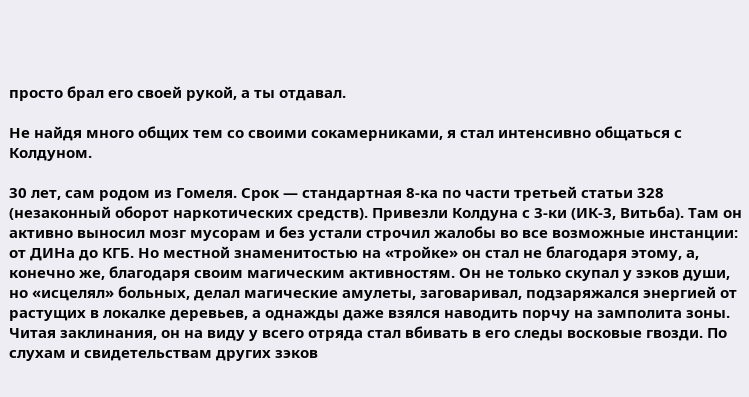просто брал его своей рукой, а ты отдавал.

Не найдя много общих тем со своими сокамерниками, я стал интенсивно общаться с Колдуном.

30 лет, сам родом из Гомеля. Срок — стандартная 8-ка по части третьей статьи 328 (незаконный оборот наркотических средств). Привезли Колдуна с 3-ки (ИК-3, Витьба). Там он активно выносил мозг мусорам и без устали строчил жалобы во все возможные инстанции: от ДИНа до КГБ. Но местной знаменитостью на «тройке» он стал не благодаря этому, а, конечно же, благодаря своим магическим активностям. Он не только скупал у зэков души, но «исцелял» больных, делал магические амулеты, заговаривал, подзаряжался энергией от растущих в локалке деревьев, а однажды даже взялся наводить порчу на замполита зоны. Читая заклинания, он на виду у всего отряда стал вбивать в его следы восковые гвозди. По слухам и свидетельствам других зэков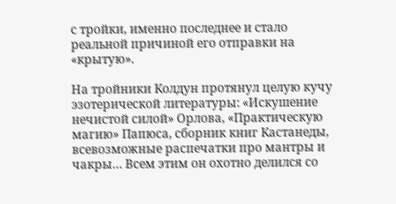с тройки, именно последнее и стало реальной причиной его отправки на «крытую».

На тройники Колдун протянул целую кучу эзотерической литературы: «Искушение нечистой силой» Орлова, «Практическую магию» Папюса, сборник книг Кастанеды, всевозможные распечатки про мантры и чакры… Всем этим он охотно делился со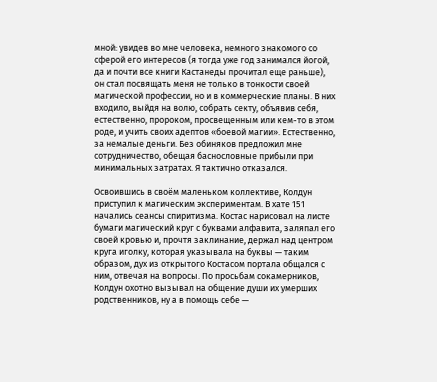мной: увидев во мне человека, немного знакомого со сферой его интересов (я тогда уже год занимался йогой, да и почти все книги Кастанеды прочитал еще раньше), он стал посвящать меня не только в тонкости своей магической профессии, но и в коммерческие планы. В них входило, выйдя на волю, собрать секту, объявив себя, естественно, пророком, просвещенным или кем-то в этом роде, и учить своих адептов «боевой магии». Естественно, за немалые деньги. Без обиняков предложил мне сотрудничество, обещая баснословные прибыли при минимальных затратах. Я тактично отказался.

Освоившись в своём маленьком коллективе, Колдун приступил к магическим экспериментам. В хате 151 начались сеансы спиритизма. Костас нарисовал на листе бумаги магический круг с буквами алфавита, заляпал его своей кровью и, прочтя заклинание, держал над центром круга иголку, которая указывала на буквы — таким образом, дух из открытого Костасом портала общался с ним, отвечая на вопросы. По просьбам сокамерников, Колдун охотно вызывал на общение души их умерших родственников, ну а в помощь себе —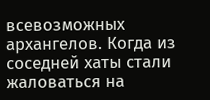всевозможных архангелов. Когда из соседней хаты стали жаловаться на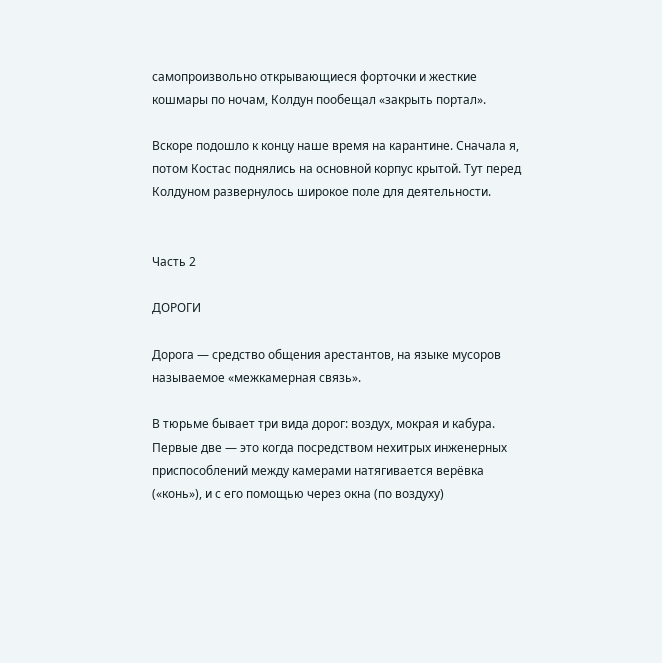самопроизвольно открывающиеся форточки и жесткие кошмары по ночам, Колдун пообещал «закрыть портал».

Вскоре подошло к концу наше время на карантине. Сначала я, потом Костас поднялись на основной корпус крытой. Тут перед Колдуном развернулось широкое поле для деятельности.


Часть 2

ДОРОГИ

Дорога — средство общения арестантов, на языке мусоров называемое «межкамерная связь».

В тюрьме бывает три вида дорог: воздух, мокрая и кабура. Первые две — это когда посредством нехитрых инженерных приспособлений между камерами натягивается верёвка («конь»), и с его помощью через окна (по воздуху)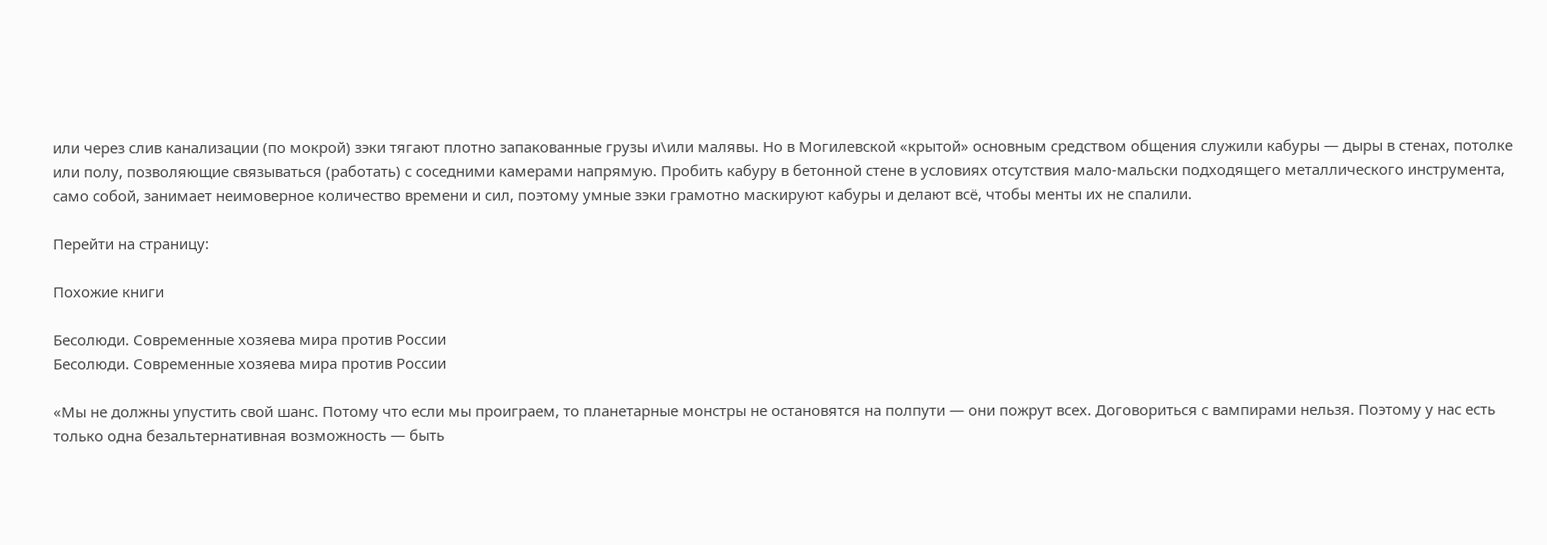или через слив канализации (по мокрой) зэки тягают плотно запакованные грузы и\или малявы. Но в Могилевской «крытой» основным средством общения служили кабуры — дыры в стенах, потолке или полу, позволяющие связываться (работать) с соседними камерами напрямую. Пробить кабуру в бетонной стене в условиях отсутствия мало-мальски подходящего металлического инструмента, само собой, занимает неимоверное количество времени и сил, поэтому умные зэки грамотно маскируют кабуры и делают всё, чтобы менты их не спалили.

Перейти на страницу:

Похожие книги

Бесолюди. Современные хозяева мира против России
Бесолюди. Современные хозяева мира против России

«Мы не должны упустить свой шанс. Потому что если мы проиграем, то планетарные монстры не остановятся на полпути — они пожрут всех. Договориться с вампирами нельзя. Поэтому у нас есть только одна безальтернативная возможность — быть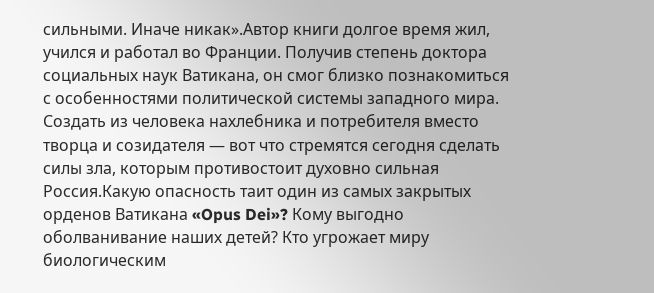сильными. Иначе никак».Автор книги долгое время жил, учился и работал во Франции. Получив степень доктора социальных наук Ватикана, он смог близко познакомиться с особенностями политической системы западного мира. Создать из человека нахлебника и потребителя вместо творца и созидателя — вот что стремятся сегодня сделать силы зла, которым противостоит духовно сильная Россия.Какую опасность таит один из самых закрытых орденов Ватикана «Opus Dei»? Кому выгодно оболванивание наших детей? Кто угрожает миру биологическим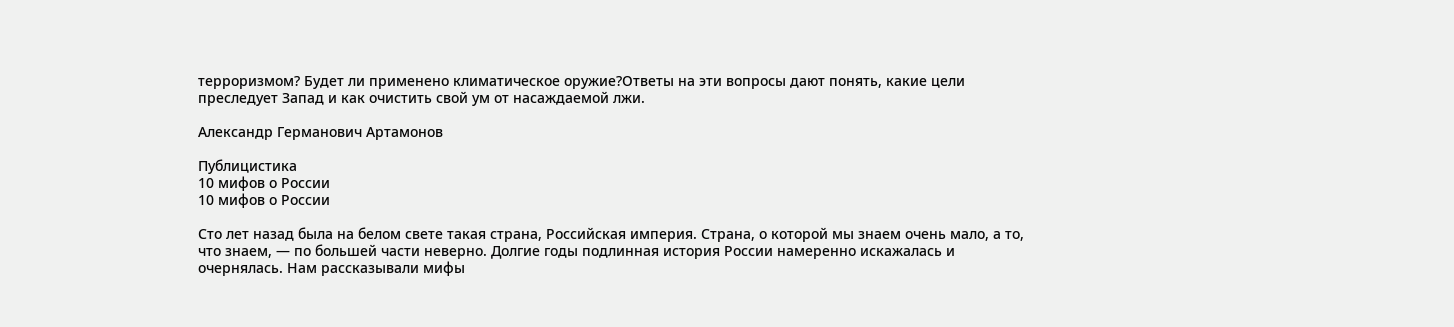терроризмом? Будет ли применено климатическое оружие?Ответы на эти вопросы дают понять, какие цели преследует Запад и как очистить свой ум от насаждаемой лжи.

Александр Германович Артамонов

Публицистика
10 мифов о России
10 мифов о России

Сто лет назад была на белом свете такая страна, Российская империя. Страна, о которой мы знаем очень мало, а то, что знаем, — по большей части неверно. Долгие годы подлинная история России намеренно искажалась и очернялась. Нам рассказывали мифы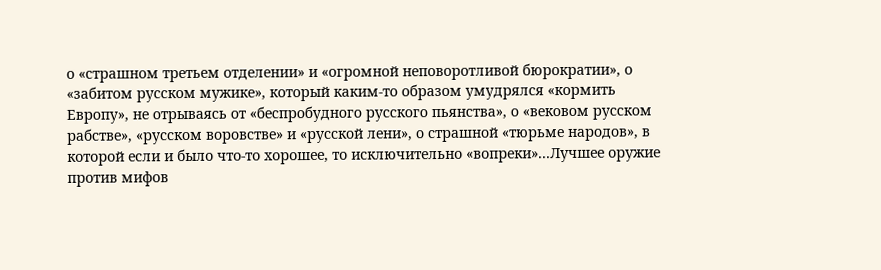о «страшном третьем отделении» и «огромной неповоротливой бюрократии», о «забитом русском мужике», который каким-то образом умудрялся «кормить Европу», не отрываясь от «беспробудного русского пьянства», о «вековом русском рабстве», «русском воровстве» и «русской лени», о страшной «тюрьме народов», в которой если и было что-то хорошее, то исключительно «вопреки»...Лучшее оружие против мифов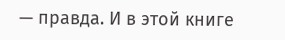— правда. И в этой книге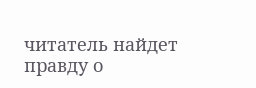читатель найдет правду о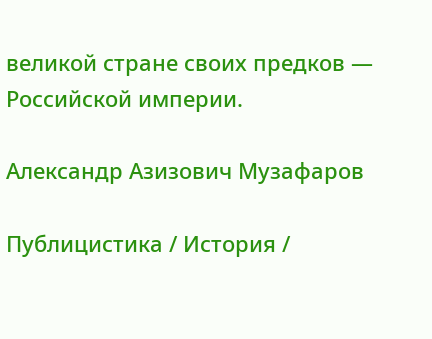великой стране своих предков — Российской империи.

Александр Азизович Музафаров

Публицистика / История /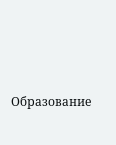Образование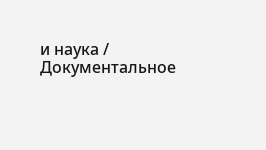и наука / Документальное